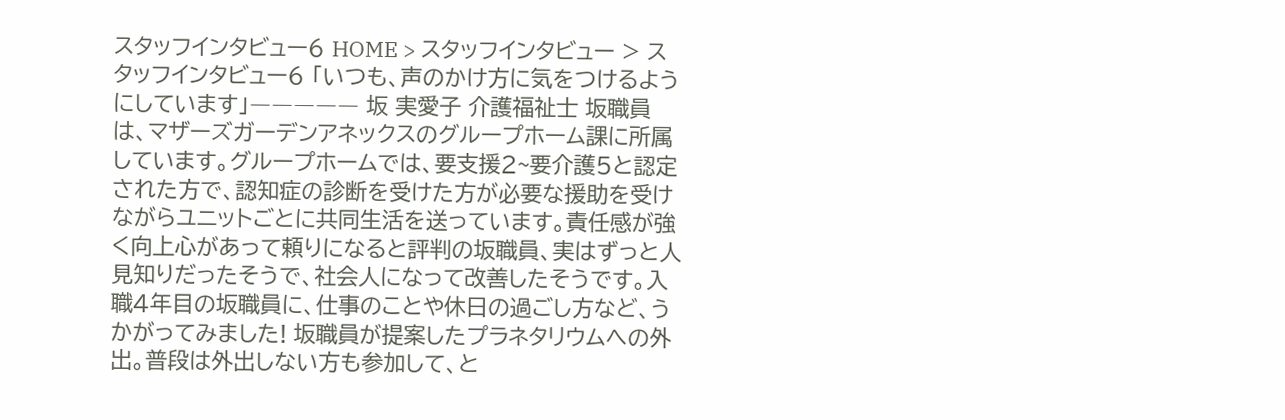スタッフインタビュー6 HOME > スタッフインタビュー > スタッフインタビュー6 「いつも、声のかけ方に気をつけるようにしています」――――― 坂 実愛子 介護福祉士 坂職員は、マザーズガーデンアネックスのグループホーム課に所属しています。グループホームでは、要支援2~要介護5と認定された方で、認知症の診断を受けた方が必要な援助を受けながらユニットごとに共同生活を送っています。責任感が強く向上心があって頼りになると評判の坂職員、実はずっと人見知りだったそうで、社会人になって改善したそうです。入職4年目の坂職員に、仕事のことや休日の過ごし方など、うかがってみました! 坂職員が提案したプラネタリウムへの外出。普段は外出しない方も参加して、と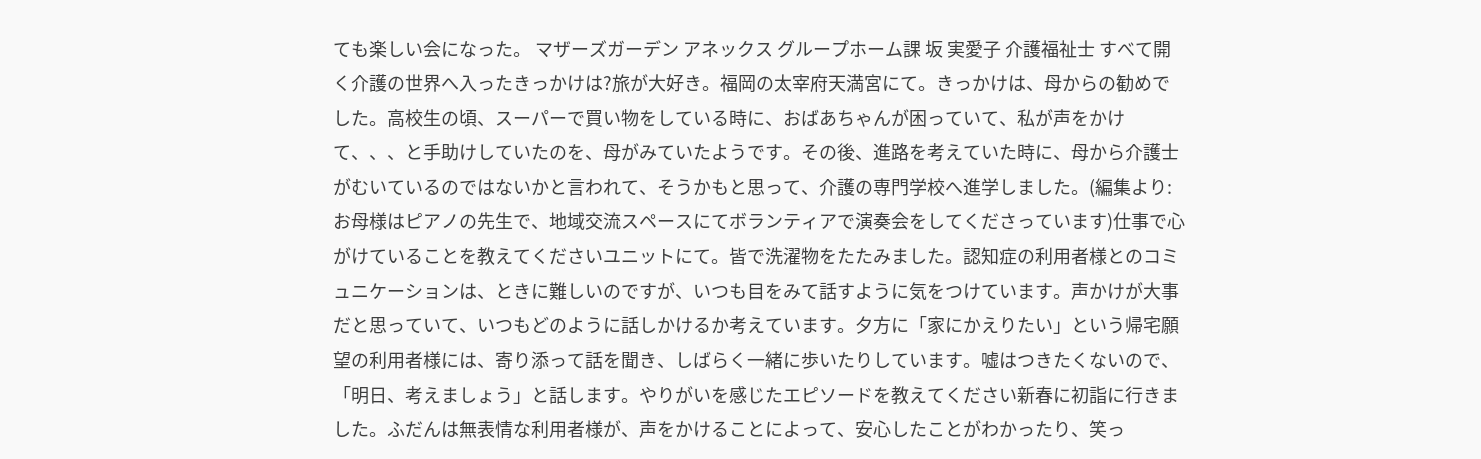ても楽しい会になった。 マザーズガーデン アネックス グループホーム課 坂 実愛子 介護福祉士 すべて開く介護の世界へ入ったきっかけは?旅が大好き。福岡の太宰府天満宮にて。きっかけは、母からの勧めでした。高校生の頃、スーパーで買い物をしている時に、おばあちゃんが困っていて、私が声をかけて、、、と手助けしていたのを、母がみていたようです。その後、進路を考えていた時に、母から介護士がむいているのではないかと言われて、そうかもと思って、介護の専門学校へ進学しました。(編集より:お母様はピアノの先生で、地域交流スペースにてボランティアで演奏会をしてくださっています)仕事で心がけていることを教えてくださいユニットにて。皆で洗濯物をたたみました。認知症の利用者様とのコミュニケーションは、ときに難しいのですが、いつも目をみて話すように気をつけています。声かけが大事だと思っていて、いつもどのように話しかけるか考えています。夕方に「家にかえりたい」という帰宅願望の利用者様には、寄り添って話を聞き、しばらく一緒に歩いたりしています。嘘はつきたくないので、「明日、考えましょう」と話します。やりがいを感じたエピソードを教えてください新春に初詣に行きました。ふだんは無表情な利用者様が、声をかけることによって、安心したことがわかったり、笑っ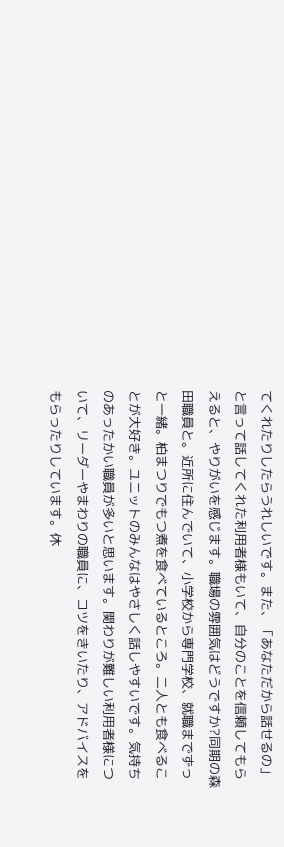てくれたりしたらうれしいです。また、「あなただから話せるの」と言って話してくれた利用者様もいて、自分のことを信頼してもらえると、やりがいを感じます。職場の雰囲気はどうですか?同期の森田職員と。近所に住んでいて、小学校から専門学校、就職までずっと一緒。柏まつりでもつ煮を食べているところ。二人とも食べることが大好き。ユニットのみんなはやさしく話しやすいです。気持ちのあったかい職員が多いと思います。関わりが難しい利用者様について、リーダーやまわりの職員に、コツをきいたり、アドバイスをもらったりしています。休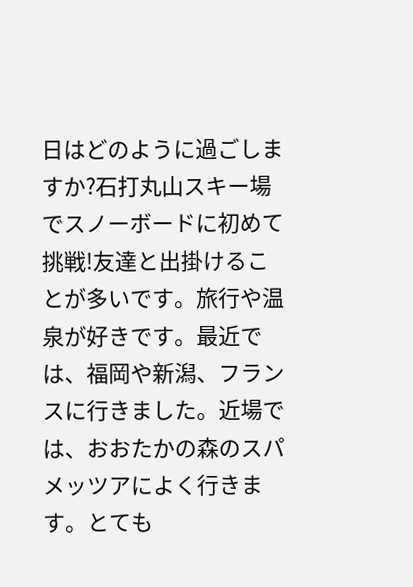日はどのように過ごしますか?石打丸山スキー場でスノーボードに初めて挑戦!友達と出掛けることが多いです。旅行や温泉が好きです。最近では、福岡や新潟、フランスに行きました。近場では、おおたかの森のスパメッツアによく行きます。とても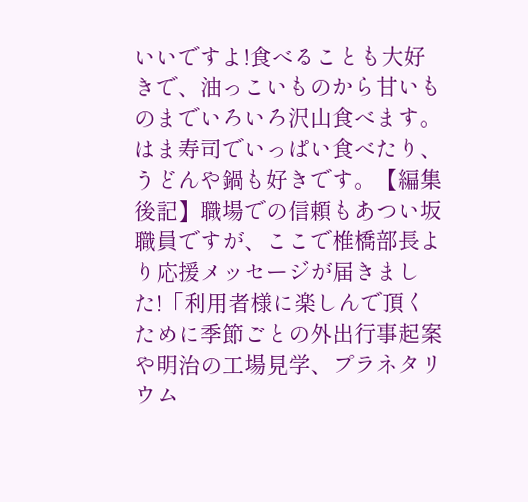いいですよ!食べることも大好きで、油っこいものから甘いものまでいろいろ沢山食べます。はま寿司でいっぱい食べたり、うどんや鍋も好きです。【編集後記】職場での信頼もあつい坂職員ですが、ここで椎橋部長より応援メッセージが届きました!「利用者様に楽しんで頂くために季節ごとの外出行事起案や明治の工場見学、プラネタリウム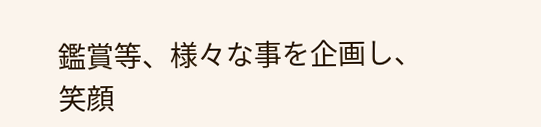鑑賞等、様々な事を企画し、笑顔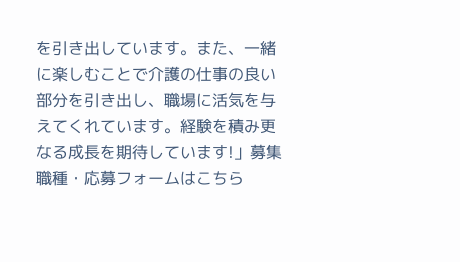を引き出しています。また、一緒に楽しむことで介護の仕事の良い部分を引き出し、職場に活気を与えてくれています。経験を積み更なる成長を期待しています!」募集職種・応募フォームはこちら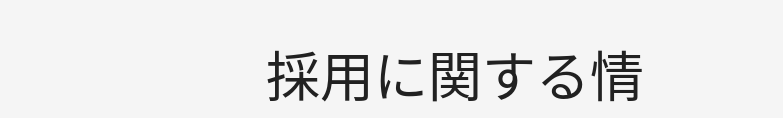採用に関する情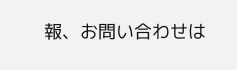報、お問い合わせは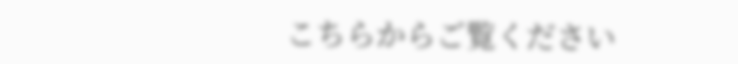こちらからご覧ください